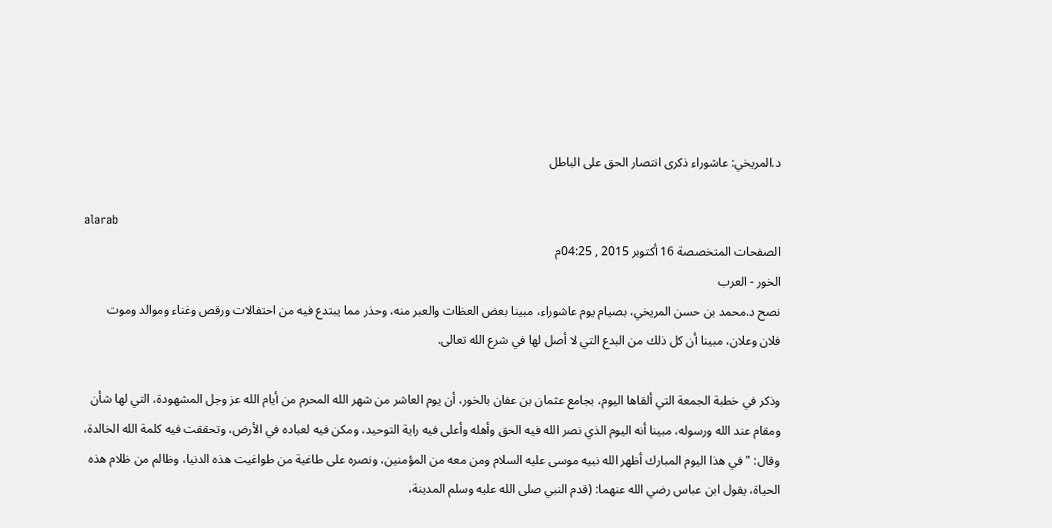د.المريخي: عاشوراء ذكرى انتصار الحق على الباطل

alarab
الصفحات المتخصصة 16 أكتوبر 2015 , 04:25م
الخور - العرب
نصح د.محمد بن حسن المريخي، بصيام يوم عاشوراء، مبينا بعض العظات والعبر منه، وحذر مما يبتدع فيه من احتفالات ورقص وغناء وموالد وموت فلان وعلان، مبينا أن كل ذلك من البدع التي لا أصل لها في شرع الله تعالى.

وذكر في خطبة الجمعة التي ألقاها اليوم، بجامع عثمان بن عفان بالخور، أن يوم العاشر من شهر الله المحرم من أيام الله عز وجل المشهودة، التي لها شأن ومقام عند الله ورسوله، مبينا أنه اليوم الذي نصر الله فيه الحق وأهله وأعلى فيه راية التوحيد، ومكن فيه لعباده في الأرض، وتحققت فيه كلمة الله الخالدة، وقال: "في هذا اليوم المبارك أظهر الله نبيه موسى عليه السلام ومن معه من المؤمنين، ونصره على طاغية من طواغيت هذه الدنيا، وظالم من ظلام هذه الحياة، يقول ابن عباس رضي الله عنهما: (قدم النبي صلى الله عليه وسلم المدينة،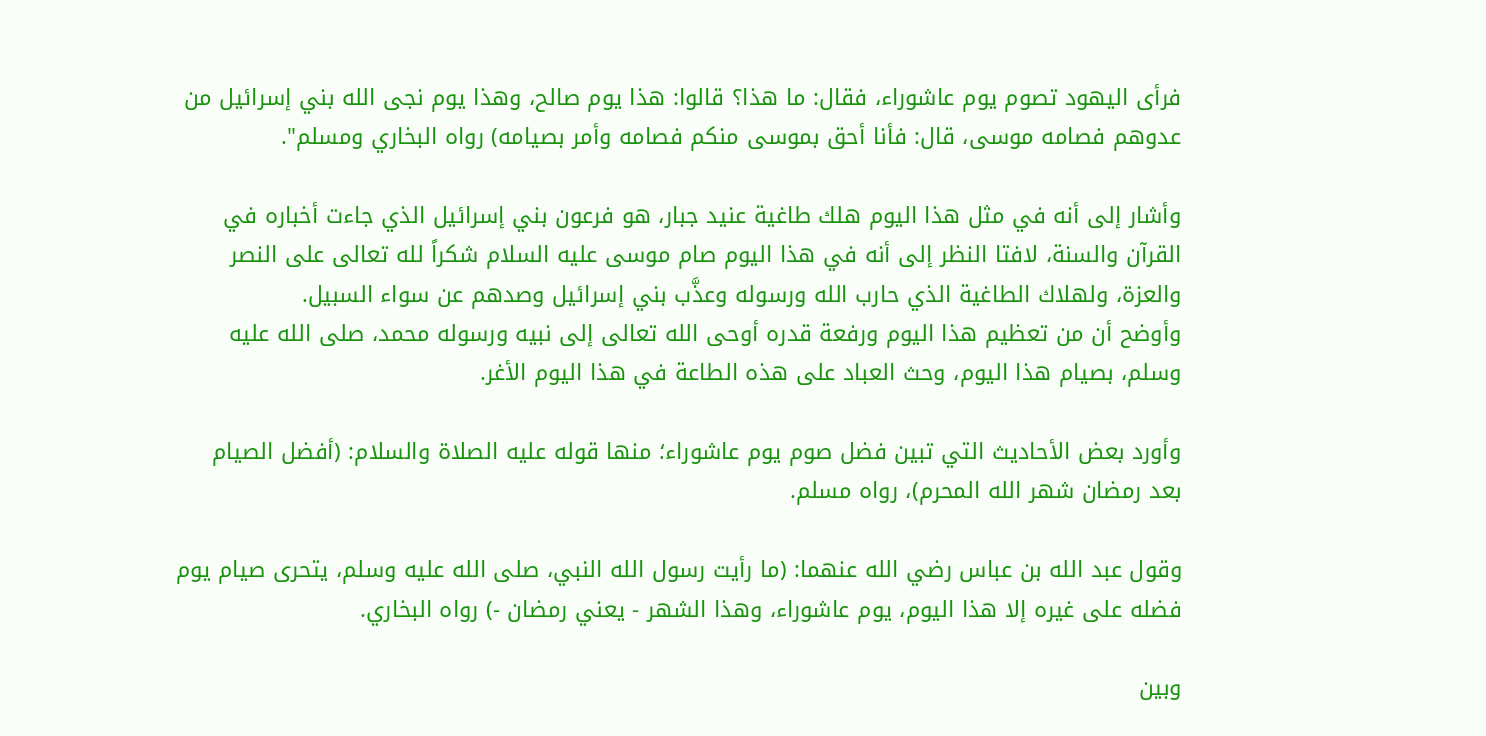فرأى اليهود تصوم يوم عاشوراء، فقال: ما هذا؟ قالوا: هذا يوم صالح، وهذا يوم نجى الله بني إسرائيل من عدوهم فصامه موسى، قال: فأنا أحق بموسى منكم فصامه وأمر بصيامه) رواه البخاري ومسلم".

وأشار إلى أنه في مثل هذا اليوم هلك طاغية عنيد جبار، هو فرعون بني إسرائيل الذي جاءت أخباره في القرآن والسنة، لافتا النظر إلى أنه في هذا اليوم صام موسى عليه السلام شكراً لله تعالى على النصر والعزة، ولهلاك الطاغية الذي حارب الله ورسوله وعذَّب بني إسرائيل وصدهم عن سواء السبيل.
وأوضح أن من تعظيم هذا اليوم ورفعة قدره أوحى الله تعالى إلى نبيه ورسوله محمد، صلى الله عليه وسلم، بصيام هذا اليوم، وحث العباد على هذه الطاعة في هذا اليوم الأغر.

وأورد بعض الأحاديث التي تبين فضل صوم يوم عاشوراء؛ منها قوله عليه الصلاة والسلام: (أفضل الصيام بعد رمضان شهر الله المحرم)، رواه مسلم.

وقول عبد الله بن عباس رضي الله عنهما: (ما رأيت رسول الله النبي، صلى الله عليه وسلم، يتحرى صيام يوم فضله على غيره إلا هذا اليوم، يوم عاشوراء، وهذا الشهر - يعني رمضان -) رواه البخاري.

وبين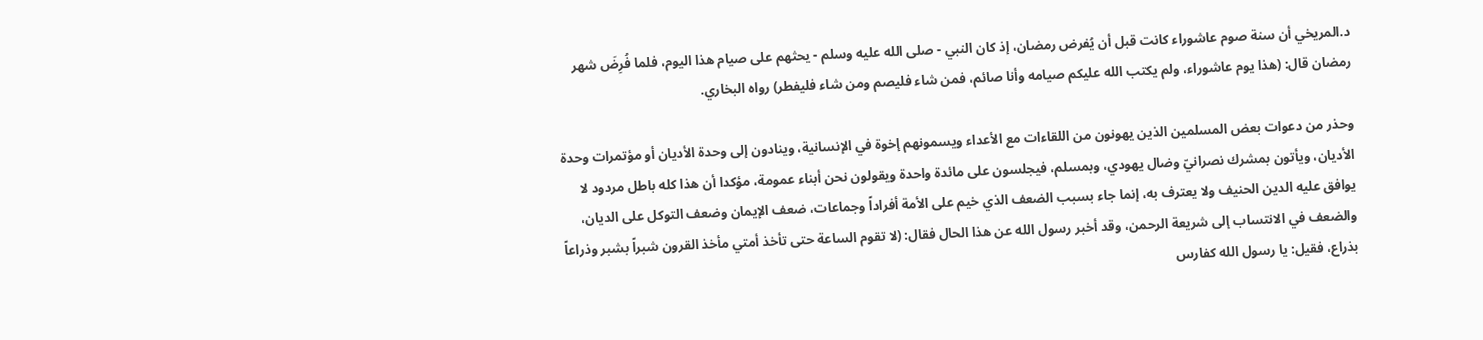د.المريخي أن سنة صوم عاشوراء كانت قبل أن يُفرض رمضان، إذ كان النبي - صلى الله عليه وسلم - يحثهم على صيام هذا اليوم، فلما فُرِضَ شهر رمضان قال: (هذا يوم عاشوراء، ولم يكتب الله عليكم صيامه وأنا صائم، فمن شاء فليصم ومن شاء فليفطر) رواه البخاري.

وحذر من دعوات بعض المسلمين الذين يهونون من اللقاءات مع الأعداء ويسمونهم إخوة في الإنسانية، وينادون إلى وحدة الأديان أو مؤتمرات وحدة الأديان، ويأتون بمشرك نصرانيّ وضال يهودي، وبمسلم، فيجلسون على مائدة واحدة ويقولون نحن أبناء عمومة، مؤكدا أن هذا كله باطل مردود لا يوافق عليه الدين الحنيف ولا يعترف به، إنما جاء بسبب الضعف الذي خيم على الأمة أفراداً وجماعات، ضعف الإيمان وضعف التوكل على الديان، والضعف في الانتساب إلى شريعة الرحمن، وقد أخبر رسول الله عن هذا الحال فقال: (لا تقوم الساعة حتى تأخذ أمتي مأخذ القرون شبراً بشبر وذراعاً بذراع، فقيل: يا رسول الله كفارس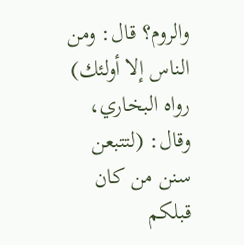والروم؟ قال: ومن الناس إلا أولئك) رواه البخاري، وقال: (لتتبعن سنن من كان قبلكم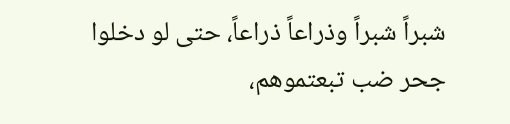شبراً شبراً وذراعاً ذراعاً، حتى لو دخلوا جحر ضب تبعتموهم،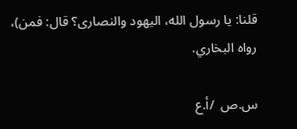قلنا: يا رسول الله، اليهود والنصارى؟ قال: فمن)، رواه البخاري.

س.ص  /أ.ع